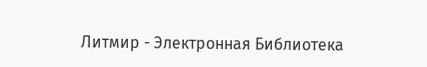Литмир - Электронная Библиотека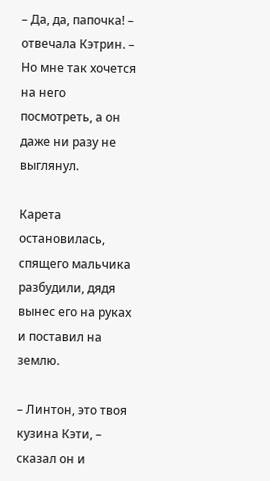– Да, да, папочка! – отвечала Кэтрин. – Но мне так хочется на него посмотреть, а он даже ни разу не выглянул.

Карета остановилась, спящего мальчика разбудили, дядя вынес его на руках и поставил на землю.

– Линтон, это твоя кузина Кэти, – сказал он и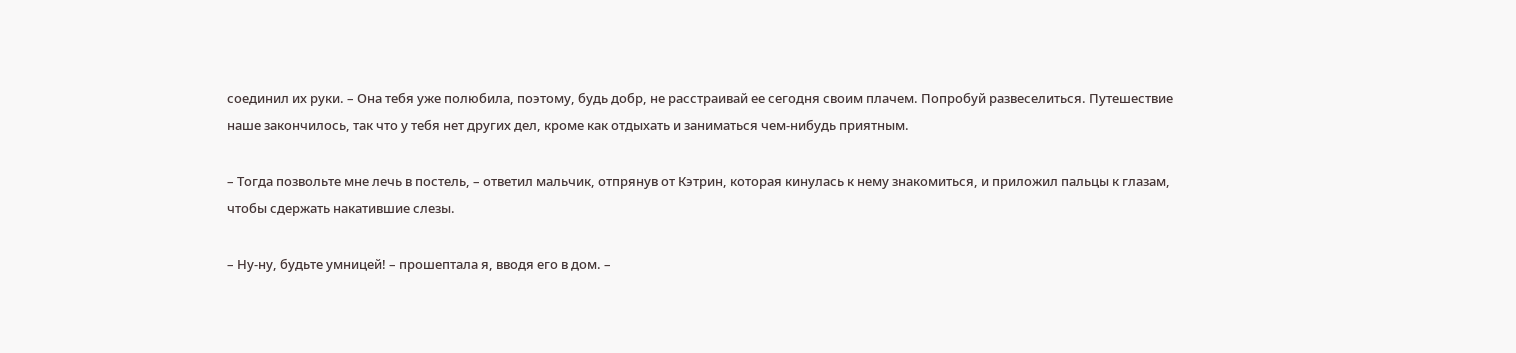соединил их руки. – Она тебя уже полюбила, поэтому, будь добр, не расстраивай ее сегодня своим плачем. Попробуй развеселиться. Путешествие наше закончилось, так что у тебя нет других дел, кроме как отдыхать и заниматься чем-нибудь приятным.

– Тогда позвольте мне лечь в постель, – ответил мальчик, отпрянув от Кэтрин, которая кинулась к нему знакомиться, и приложил пальцы к глазам, чтобы сдержать накатившие слезы.

– Ну-ну, будьте умницей! – прошептала я, вводя его в дом. –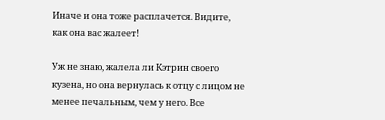Иначе и она тоже расплачется. Видите, как она вас жалеет!

Уж не знаю, жалела ли Кэтрин своего кузена, но она вернулась к отцу с лицом не менее печальным, чем у него. Все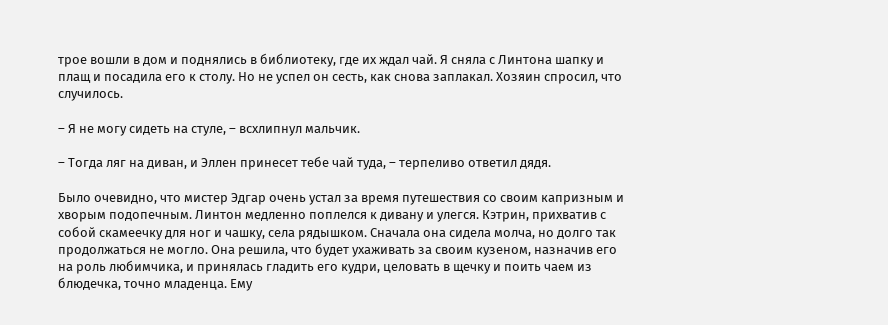трое вошли в дом и поднялись в библиотеку, где их ждал чай. Я сняла с Линтона шапку и плащ и посадила его к столу. Но не успел он сесть, как снова заплакал. Хозяин спросил, что случилось.

– Я не могу сидеть на стуле, – всхлипнул мальчик.

– Тогда ляг на диван, и Эллен принесет тебе чай туда, – терпеливо ответил дядя.

Было очевидно, что мистер Эдгар очень устал за время путешествия со своим капризным и хворым подопечным. Линтон медленно поплелся к дивану и улегся. Кэтрин, прихватив с собой скамеечку для ног и чашку, села рядышком. Сначала она сидела молча, но долго так продолжаться не могло. Она решила, что будет ухаживать за своим кузеном, назначив его на роль любимчика, и принялась гладить его кудри, целовать в щечку и поить чаем из блюдечка, точно младенца. Ему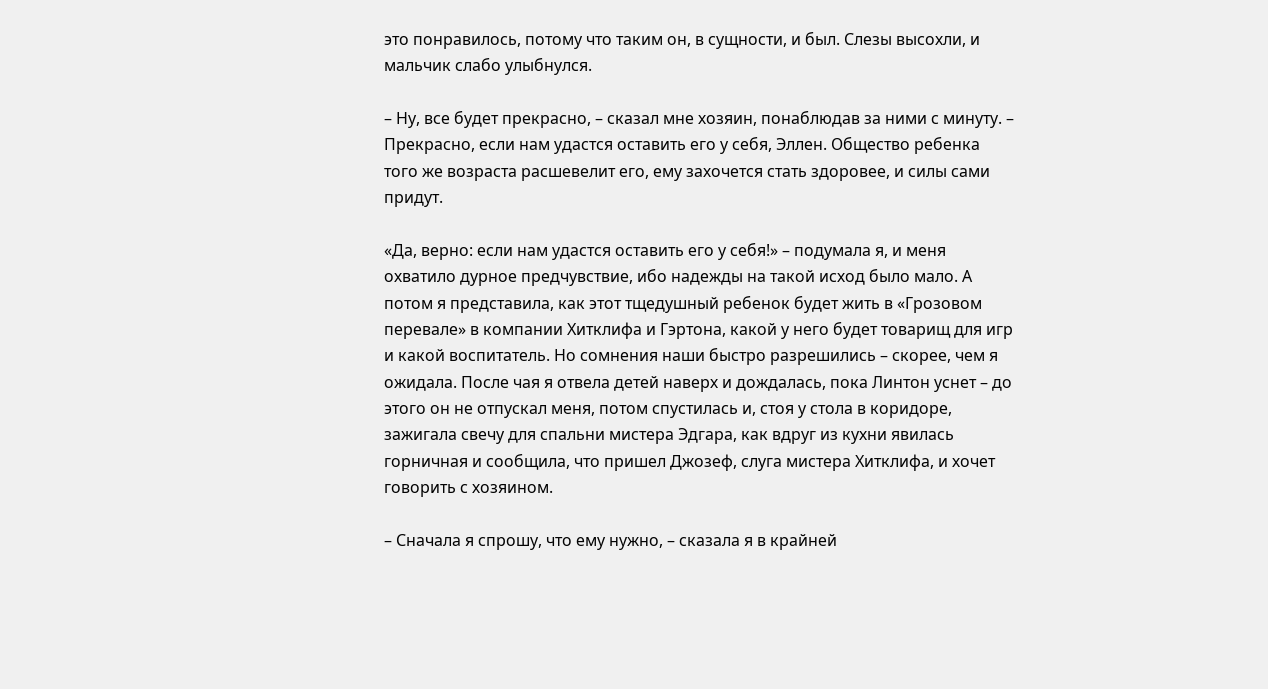это понравилось, потому что таким он, в сущности, и был. Слезы высохли, и мальчик слабо улыбнулся.

– Ну, все будет прекрасно, – сказал мне хозяин, понаблюдав за ними с минуту. – Прекрасно, если нам удастся оставить его у себя, Эллен. Общество ребенка того же возраста расшевелит его, ему захочется стать здоровее, и силы сами придут.

«Да, верно: если нам удастся оставить его у себя!» – подумала я, и меня охватило дурное предчувствие, ибо надежды на такой исход было мало. А потом я представила, как этот тщедушный ребенок будет жить в «Грозовом перевале» в компании Хитклифа и Гэртона, какой у него будет товарищ для игр и какой воспитатель. Но сомнения наши быстро разрешились – скорее, чем я ожидала. После чая я отвела детей наверх и дождалась, пока Линтон уснет – до этого он не отпускал меня, потом спустилась и, стоя у стола в коридоре, зажигала свечу для спальни мистера Эдгара, как вдруг из кухни явилась горничная и сообщила, что пришел Джозеф, слуга мистера Хитклифа, и хочет говорить с хозяином.

– Сначала я спрошу, что ему нужно, – сказала я в крайней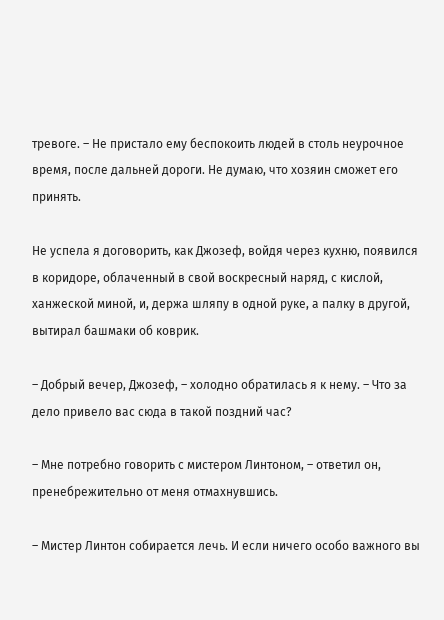тревоге. – Не пристало ему беспокоить людей в столь неурочное время, после дальней дороги. Не думаю, что хозяин сможет его принять.

Не успела я договорить, как Джозеф, войдя через кухню, появился в коридоре, облаченный в свой воскресный наряд, с кислой, ханжеской миной, и, держа шляпу в одной руке, а палку в другой, вытирал башмаки об коврик.

– Добрый вечер, Джозеф, – холодно обратилась я к нему. – Что за дело привело вас сюда в такой поздний час?

– Мне потребно говорить с мистером Линтоном, – ответил он, пренебрежительно от меня отмахнувшись.

– Мистер Линтон собирается лечь. И если ничего особо важного вы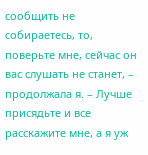сообщить не собираетесь, то, поверьте мне, сейчас он вас слушать не станет, – продолжала я. – Лучше присядьте и все расскажите мне, а я уж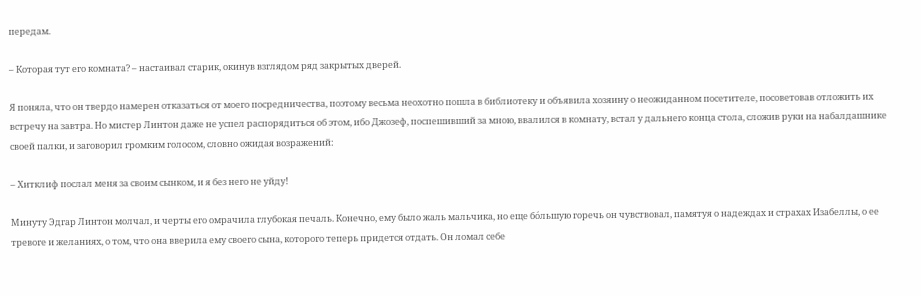передам.

– Которая тут его комната? – настаивал старик, окинув взглядом ряд закрытых дверей.

Я поняла, что он твердо намерен отказаться от моего посредничества, поэтому весьма неохотно пошла в библиотеку и объявила хозяину о неожиданном посетителе, посоветовав отложить их встречу на завтра. Но мистер Линтон даже не успел распорядиться об этом, ибо Джозеф, поспешивший за мною, ввалился в комнату, встал у дальнего конца стола, сложив руки на набалдашнике своей палки, и заговорил громким голосом, словно ожидая возражений:

– Хитклиф послал меня за своим сынком, и я без него не уйду!

Минуту Эдгар Линтон молчал, и черты его омрачила глубокая печаль. Конечно, ему было жаль мальчика, но еще бо́льшую горечь он чувствовал, памятуя о надеждах и страхах Изабеллы, о ее тревоге и желаниях, о том, что она вверила ему своего сына, которого теперь придется отдать. Он ломал себе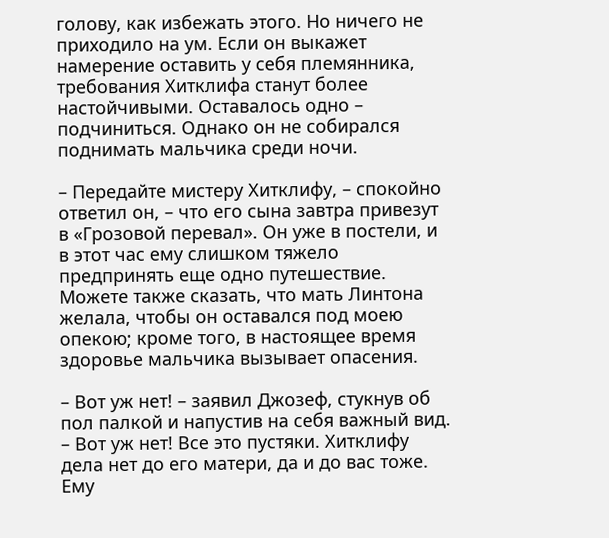голову, как избежать этого. Но ничего не приходило на ум. Если он выкажет намерение оставить у себя племянника, требования Хитклифа станут более настойчивыми. Оставалось одно – подчиниться. Однако он не собирался поднимать мальчика среди ночи.

– Передайте мистеру Хитклифу, – спокойно ответил он, – что его сына завтра привезут в «Грозовой перевал». Он уже в постели, и в этот час ему слишком тяжело предпринять еще одно путешествие. Можете также сказать, что мать Линтона желала, чтобы он оставался под моею опекою; кроме того, в настоящее время здоровье мальчика вызывает опасения.

– Вот уж нет! – заявил Джозеф, стукнув об пол палкой и напустив на себя важный вид. – Вот уж нет! Все это пустяки. Хитклифу дела нет до его матери, да и до вас тоже. Ему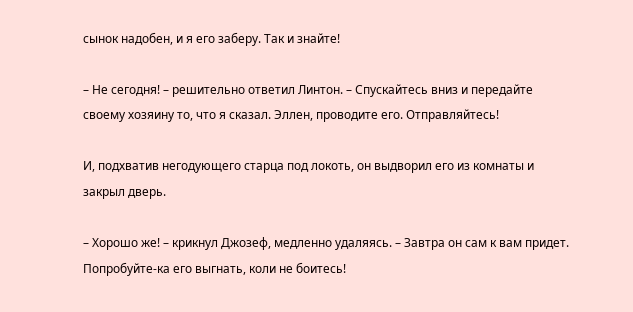сынок надобен, и я его заберу. Так и знайте!

– Не сегодня! – решительно ответил Линтон. – Спускайтесь вниз и передайте своему хозяину то, что я сказал. Эллен, проводите его. Отправляйтесь!

И, подхватив негодующего старца под локоть, он выдворил его из комнаты и закрыл дверь.

– Хорошо же! – крикнул Джозеф, медленно удаляясь. – Завтра он сам к вам придет. Попробуйте-ка его выгнать, коли не боитесь!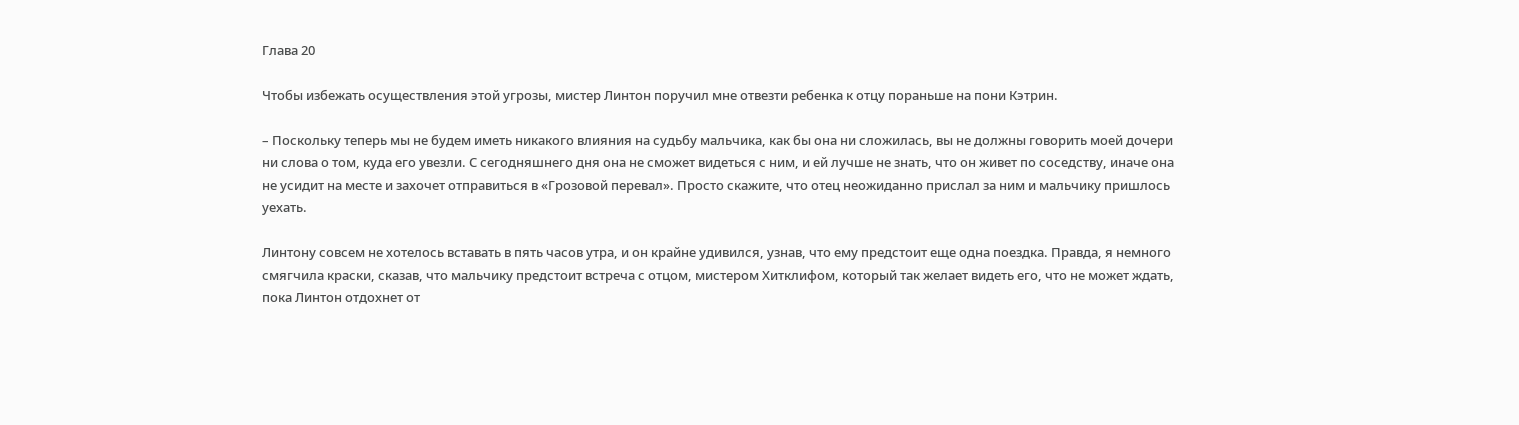Глава 20

Чтобы избежать осуществления этой угрозы, мистер Линтон поручил мне отвезти ребенка к отцу пораньше на пони Кэтрин.

– Поскольку теперь мы не будем иметь никакого влияния на судьбу мальчика, как бы она ни сложилась, вы не должны говорить моей дочери ни слова о том, куда его увезли. С сегодняшнего дня она не сможет видеться с ним, и ей лучше не знать, что он живет по соседству, иначе она не усидит на месте и захочет отправиться в «Грозовой перевал». Просто скажите, что отец неожиданно прислал за ним и мальчику пришлось уехать.

Линтону совсем не хотелось вставать в пять часов утра, и он крайне удивился, узнав, что ему предстоит еще одна поездка. Правда, я немного смягчила краски, сказав, что мальчику предстоит встреча с отцом, мистером Хитклифом, который так желает видеть его, что не может ждать, пока Линтон отдохнет от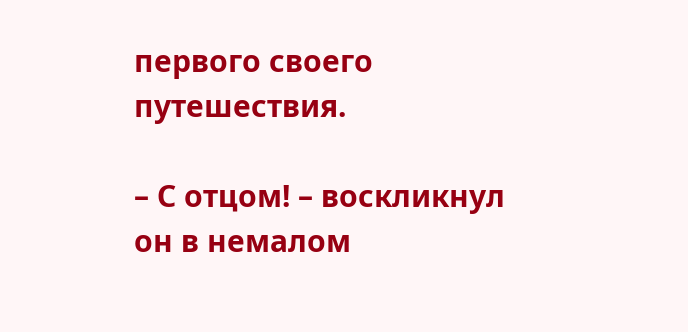первого своего путешествия.

– С отцом! – воскликнул он в немалом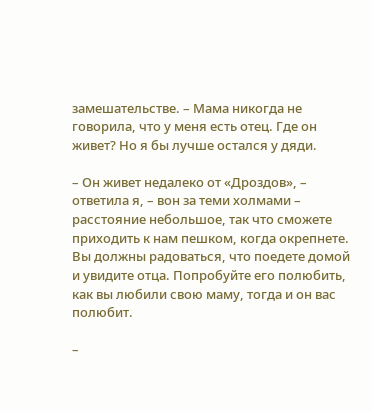замешательстве. – Мама никогда не говорила, что у меня есть отец. Где он живет? Но я бы лучше остался у дяди.

– Он живет недалеко от «Дроздов», – ответила я, – вон за теми холмами – расстояние небольшое, так что сможете приходить к нам пешком, когда окрепнете. Вы должны радоваться, что поедете домой и увидите отца. Попробуйте его полюбить, как вы любили свою маму, тогда и он вас полюбит.

–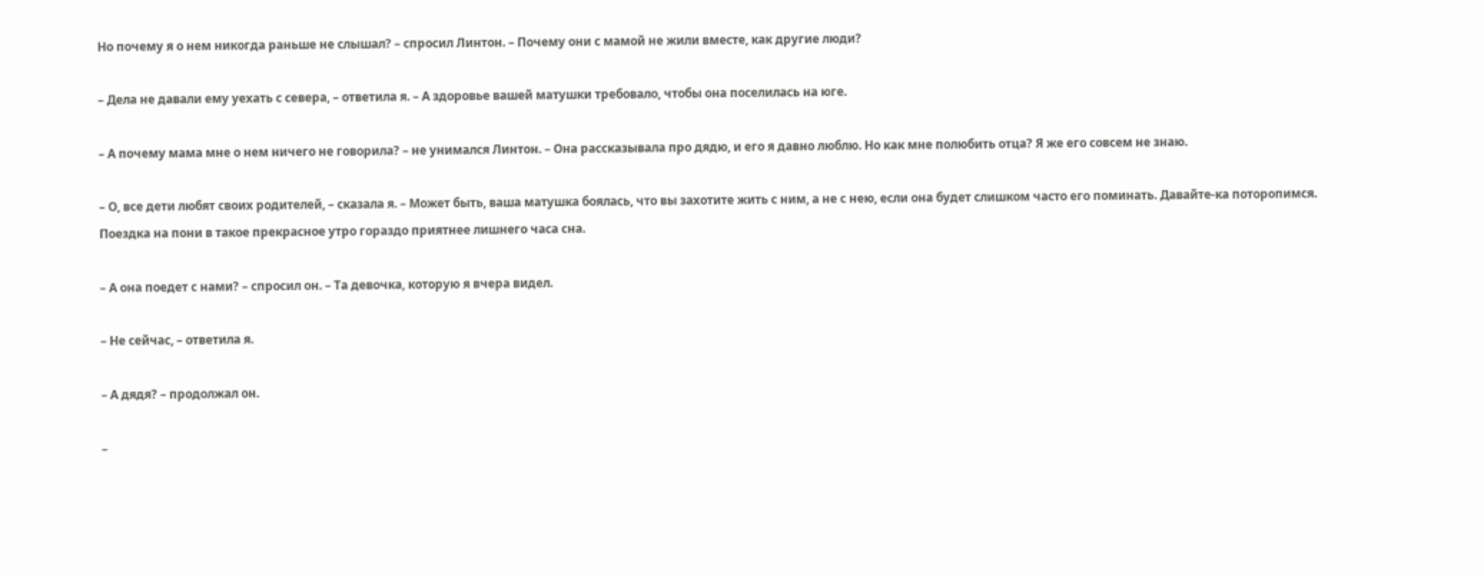Но почему я о нем никогда раньше не слышал? – спросил Линтон. – Почему они с мамой не жили вместе, как другие люди?

– Дела не давали ему уехать с севера, – ответила я. – А здоровье вашей матушки требовало, чтобы она поселилась на юге.

– А почему мама мне о нем ничего не говорила? – не унимался Линтон. – Она рассказывала про дядю, и его я давно люблю. Но как мне полюбить отца? Я же его совсем не знаю.

– О, все дети любят своих родителей, – сказала я. – Может быть, ваша матушка боялась, что вы захотите жить с ним, а не с нею, если она будет слишком часто его поминать. Давайте-ка поторопимся. Поездка на пони в такое прекрасное утро гораздо приятнее лишнего часа сна.

– А она поедет с нами? – спросил он. – Та девочка, которую я вчера видел.

– Не сейчас, – ответила я.

– А дядя? – продолжал он.

–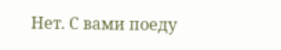Нет. С вами поеду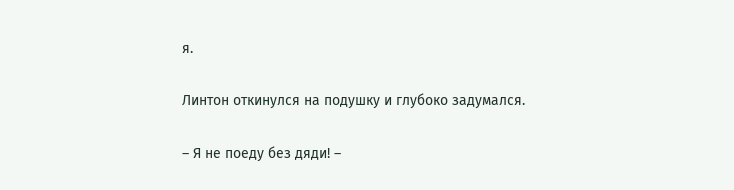я.

Линтон откинулся на подушку и глубоко задумался.

– Я не поеду без дяди! –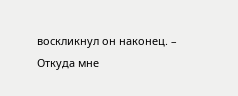воскликнул он наконец. – Откуда мне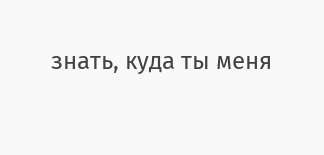знать, куда ты меня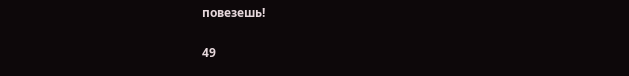повезешь!

49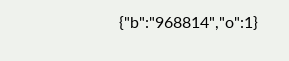{"b":"968814","o":1}